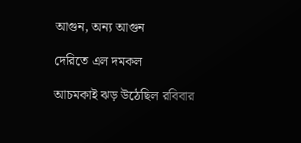আগুন, অন্য আগুন

দেরিতে এল দমকল

আচমকাই ঝড় উঠেছিল রবিবার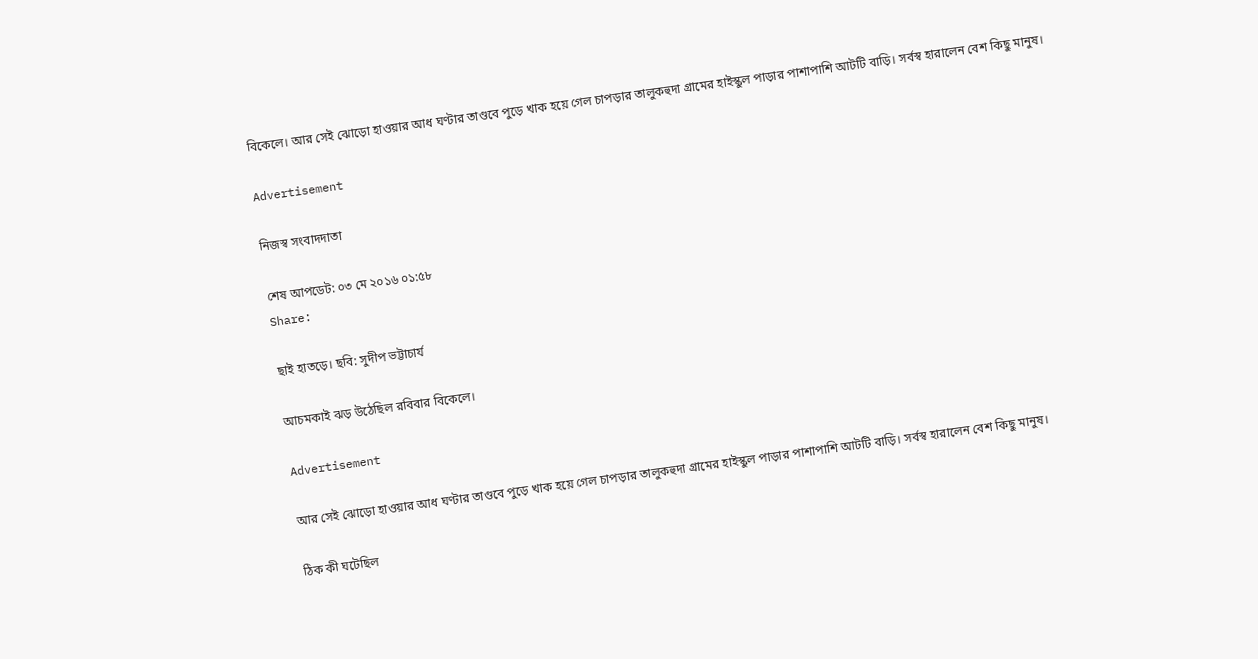বিকেলে। আর সেই ঝোড়ো হাওয়ার আধ ঘণ্টার তাণ্ডবে পুড়ে খাক হয়ে গেল চাপড়ার তালুকহুদা গ্রামের হাইস্কুল পাড়ার পাশাপাশি আটটি বাড়ি। সর্বস্ব হারালেন বেশ কিছু মানুষ।

Advertisement

নিজস্ব সংবাদদাতা

শেষ আপডেট: ০৩ মে ২০১৬ ০১:৫৮
Share:

ছাই হাতড়ে। ছবি: সুদীপ ভট্টাচার্য

আচমকাই ঝড় উঠেছিল রবিবার বিকেলে।

Advertisement

আর সেই ঝোড়ো হাওয়ার আধ ঘণ্টার তাণ্ডবে পুড়ে খাক হয়ে গেল চাপড়ার তালুকহুদা গ্রামের হাইস্কুল পাড়ার পাশাপাশি আটটি বাড়ি। সর্বস্ব হারালেন বেশ কিছু মানুষ।

ঠিক কী ঘটেছিল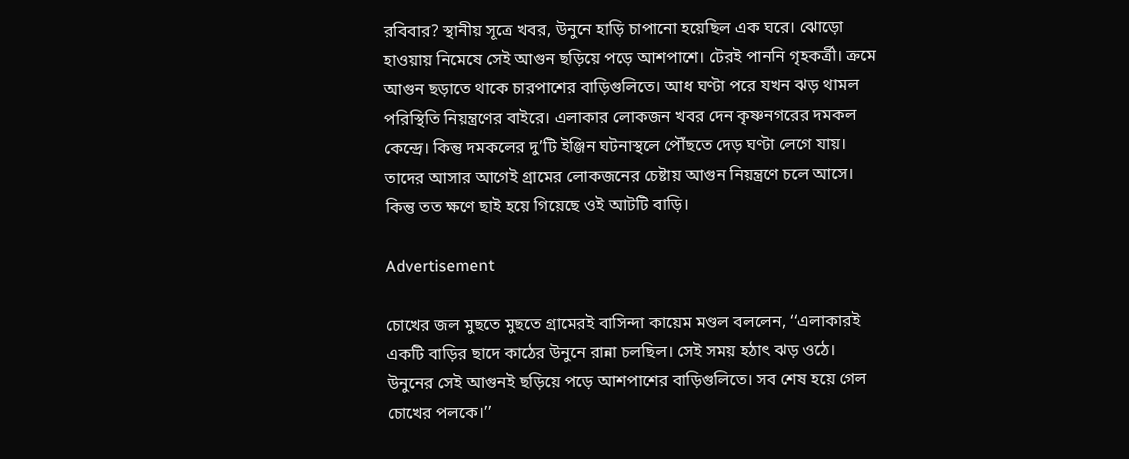রবিবার? স্থানীয় সূত্রে খবর, উনুনে হাড়ি চাপানো হয়েছিল এক ঘরে। ঝোড়ো হাওয়ায় নিমেষে সেই আগুন ছড়িয়ে পড়ে আশপাশে। টেরই পাননি গৃহকর্ত্রী। ক্রমে আগুন ছড়াতে থাকে চারপাশের বাড়িগুলিতে। আধ ঘণ্টা পরে যখন ঝড় থামল পরিস্থিতি নিয়ন্ত্রণের বাইরে। এলাকার লোকজন খবর দেন কৃষ্ণনগরের দমকল কেন্দ্রে। কিন্তু দমকলের দু’টি ইঞ্জিন ঘটনাস্থলে পৌঁছতে দেড় ঘণ্টা লেগে যায়। তাদের আসার আগেই গ্রামের লোকজনের চেষ্টায় আগুন নিয়ন্ত্রণে চলে আসে। কিন্তু তত ক্ষণে ছাই হয়ে গিয়েছে ওই আটটি বাড়ি।

Advertisement

চোখের জল মুছতে মুছতে গ্রামেরই বাসিন্দা কায়েম মণ্ডল বললেন, ‘‘এলাকারই একটি বাড়ির ছাদে কাঠের উনুনে রান্না চলছিল। সেই সময় হঠাৎ ঝড় ওঠে। উনুনের সেই আগুনই ছড়িয়ে পড়ে আশপাশের বাড়িগুলিতে। সব শেষ হয়ে গেল চোখের পলকে।’’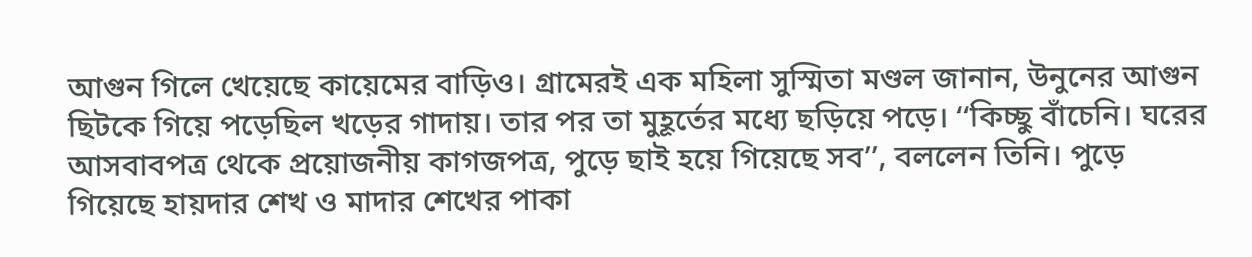আগুন গিলে খেয়েছে কায়েমের বাড়িও। গ্রামেরই এক মহিলা সুস্মিতা মণ্ডল জানান, উনুনের আগুন ছিটকে গিয়ে পড়েছিল খড়ের গাদায়। তার পর তা মুহূর্তের মধ্যে ছড়িয়ে পড়ে। ‘‘কিচ্ছু বাঁচেনি। ঘরের আসবাবপত্র থেকে প্রয়োজনীয় কাগজপত্র, পুড়ে ছাই হয়ে গিয়েছে সব’’, বললেন তিনি। পুড়ে গিয়েছে হায়দার শেখ ও মাদার শেখের পাকা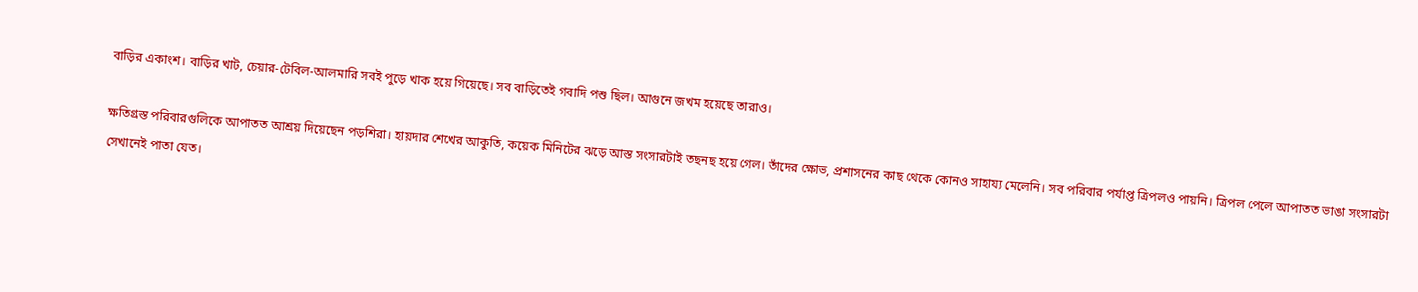বাড়ির একাংশ। বাড়ির খাট, চেয়ার-টেবিল-আলমারি সবই পুড়ে খাক হয়ে গিয়েছে। সব বাড়িতেই গবাদি পশু ছিল। আগুনে জখম হয়েছে তারাও।

ক্ষতিগ্রস্ত পরিবারগুলিকে আপাতত আশ্রয় দিয়েছেন পড়শিরা। হায়দার শেখের আকুতি, কয়েক মিনিটের ঝড়ে আস্ত সংসারটাই তছনছ হয়ে গেল। তাঁদের ক্ষোভ, প্রশাসনের কাছ থেকে কোনও সাহায্য মেলেনি। সব পরিবার পর্যাপ্ত ত্রিপলও পায়নি। ত্রিপল পেলে আপাতত ভাঙা সংসারটা সেখানেই পাতা যেত।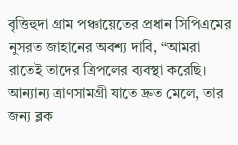বৃত্তিহুদা গ্রাম পঞ্চায়েতের প্রধান সিপিএমের নুসরত জাহানের অবশ্য দাবি, ‘‘আমরা রাতেই তাদের ত্রিপলের ব্যবস্থা করেছি। আন্যা‌ন্য ত্রাণসামগ্রী যাতে দ্রুত মেলে, তার জন্য ব্লক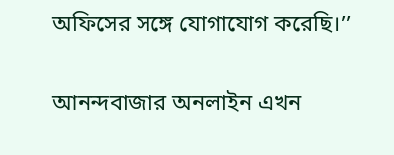অফিসের সঙ্গে যোগাযোগ করেছি।’’

আনন্দবাজার অনলাইন এখন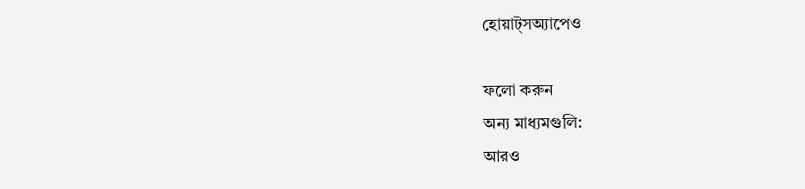হোয়াট্‌সঅ্যাপেও

ফলো করুন
অন্য মাধ্যমগুলি:
আরও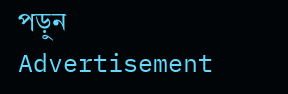পড়ুন
Advertisement